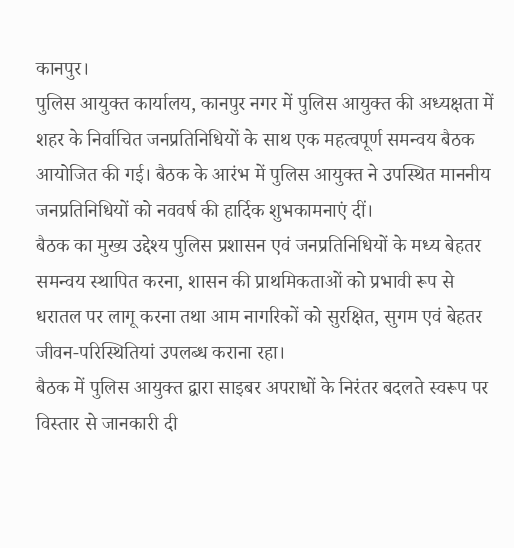कानपुर।
पुलिस आयुक्त कार्यालय, कानपुर नगर में पुलिस आयुक्त की अध्यक्षता में शहर के निर्वाचित जनप्रतिनिधियों के साथ एक महत्वपूर्ण समन्वय बैठक आयोजित की गई। बैठक के आरंभ में पुलिस आयुक्त ने उपस्थित माननीय जनप्रतिनिधियों को नववर्ष की हार्दिक शुभकामनाएं दीं।
बैठक का मुख्य उद्देश्य पुलिस प्रशासन एवं जनप्रतिनिधियों के मध्य बेहतर समन्वय स्थापित करना, शासन की प्राथमिकताओं को प्रभावी रूप से धरातल पर लागू करना तथा आम नागरिकों को सुरक्षित, सुगम एवं बेहतर जीवन-परिस्थितियां उपलब्ध कराना रहा।
बैठक में पुलिस आयुक्त द्वारा साइबर अपराधों के निरंतर बदलते स्वरूप पर विस्तार से जानकारी दी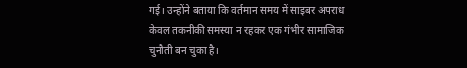गई। उन्होंने बताया कि वर्तमान समय में साइबर अपराध केवल तकनीकी समस्या न रहकर एक गंभीर सामाजिक चुनौती बन चुका है।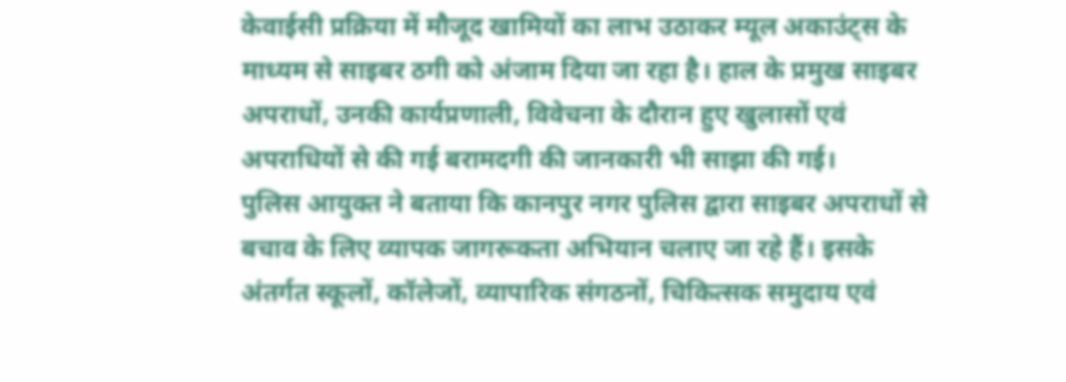केवाईसी प्रक्रिया में मौजूद खामियों का लाभ उठाकर म्यूल अकाउंट्स के माध्यम से साइबर ठगी को अंजाम दिया जा रहा है। हाल के प्रमुख साइबर अपराधों, उनकी कार्यप्रणाली, विवेचना के दौरान हुए खुलासों एवं अपराधियों से की गई बरामदगी की जानकारी भी साझा की गई।
पुलिस आयुक्त ने बताया कि कानपुर नगर पुलिस द्वारा साइबर अपराधों से बचाव के लिए व्यापक जागरूकता अभियान चलाए जा रहे हैं। इसके अंतर्गत स्कूलों, कॉलेजों, व्यापारिक संगठनों, चिकित्सक समुदाय एवं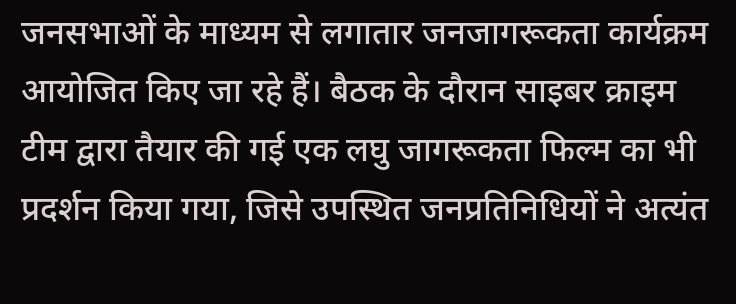जनसभाओं के माध्यम से लगातार जनजागरूकता कार्यक्रम आयोजित किए जा रहे हैं। बैठक के दौरान साइबर क्राइम टीम द्वारा तैयार की गई एक लघु जागरूकता फिल्म का भी प्रदर्शन किया गया, जिसे उपस्थित जनप्रतिनिधियों ने अत्यंत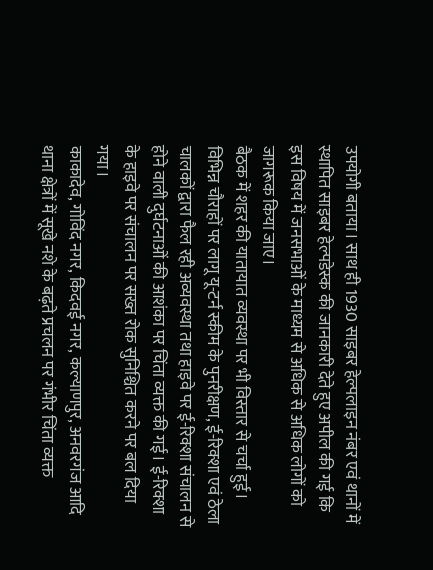उपयोगी बताया। साथ ही 1930 साइबर हेल्पलाइन नंबर एवं थानों में स्थापित साइबर हेल्पडेस्क की जानकारी देते हुए अपील की गई कि इस विषय में जनसभाओं के माध्यम से अधिक से अधिक लोगों को जागरूक किया जाए।
बैठक में शहर की यातायात व्यवस्था पर भी विस्तार से चर्चा हुई। विभिन्न चौराहों पर लागू यू-टर्न स्कीम के पुनरीक्षण, ई-रिक्शा एवं ठेला चालकों द्वारा फैल रही अव्यवस्था तथा हाइवे पर ई-रिक्शा संचालन से होने वाली दुर्घटनाओं की आशंका पर चिंता व्यक्त की गई। ई-रिक्शा के हाइवे पर संचालन पर सख्त रोक सुनिश्चित करने पर बल दिया गया।
काकादेव, गोविंद नगर, किदवई नगर, कल्याणपुर, अनवरगंज आदि थाना क्षेत्रों में सूखे नशे के बढ़ते प्रचलन पर गंभीर चिंता व्यक्त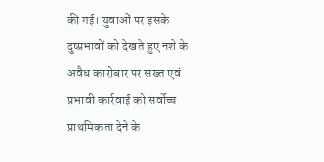की गई। युवाओं पर इसके दुष्प्रभावों को देखते हुए नशे के अवैध कारोबार पर सख्त एवं प्रभावी कार्रवाई को सर्वोच्च प्राथमिकता देने के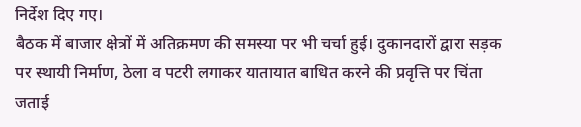निर्देश दिए गए।
बैठक में बाजार क्षेत्रों में अतिक्रमण की समस्या पर भी चर्चा हुई। दुकानदारों द्वारा सड़क पर स्थायी निर्माण, ठेला व पटरी लगाकर यातायात बाधित करने की प्रवृत्ति पर चिंता जताई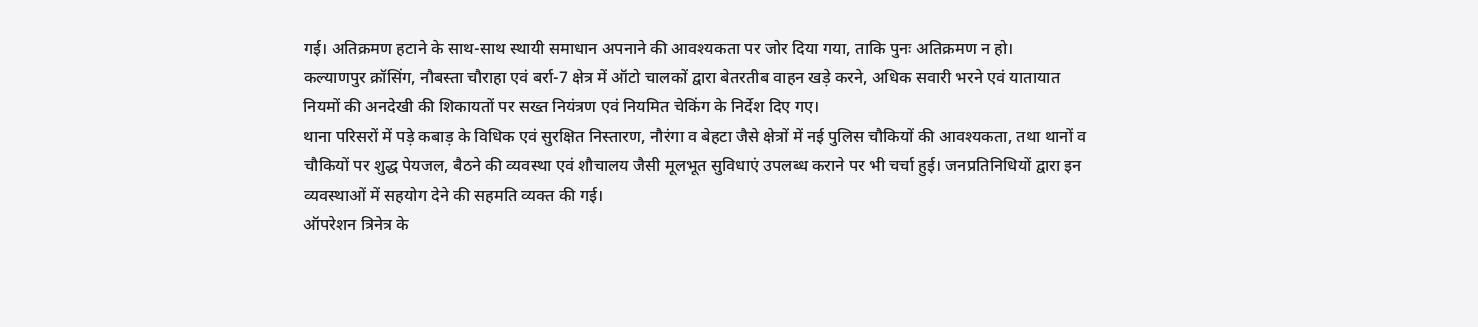गई। अतिक्रमण हटाने के साथ-साथ स्थायी समाधान अपनाने की आवश्यकता पर जोर दिया गया, ताकि पुनः अतिक्रमण न हो।
कल्याणपुर क्रॉसिंग, नौबस्ता चौराहा एवं बर्रा-7 क्षेत्र में ऑटो चालकों द्वारा बेतरतीब वाहन खड़े करने, अधिक सवारी भरने एवं यातायात नियमों की अनदेखी की शिकायतों पर सख्त नियंत्रण एवं नियमित चेकिंग के निर्देश दिए गए।
थाना परिसरों में पड़े कबाड़ के विधिक एवं सुरक्षित निस्तारण, नौरंगा व बेहटा जैसे क्षेत्रों में नई पुलिस चौकियों की आवश्यकता, तथा थानों व चौकियों पर शुद्ध पेयजल, बैठने की व्यवस्था एवं शौचालय जैसी मूलभूत सुविधाएं उपलब्ध कराने पर भी चर्चा हुई। जनप्रतिनिधियों द्वारा इन व्यवस्थाओं में सहयोग देने की सहमति व्यक्त की गई।
ऑपरेशन त्रिनेत्र के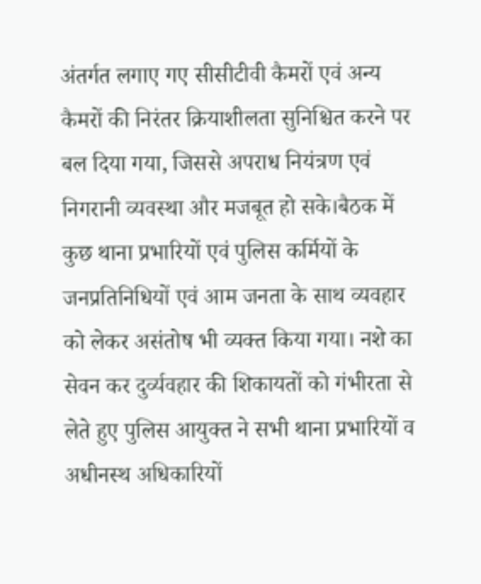अंतर्गत लगाए गए सीसीटीवी कैमरों एवं अन्य कैमरों की निरंतर क्रियाशीलता सुनिश्चित करने पर बल दिया गया, जिससे अपराध नियंत्रण एवं निगरानी व्यवस्था और मजबूत हो सके।बैठक में कुछ थाना प्रभारियों एवं पुलिस कर्मियों के जनप्रतिनिधियों एवं आम जनता के साथ व्यवहार को लेकर असंतोष भी व्यक्त किया गया। नशे का सेवन कर दुर्व्यवहार की शिकायतों को गंभीरता से लेते हुए पुलिस आयुक्त ने सभी थाना प्रभारियों व अधीनस्थ अधिकारियों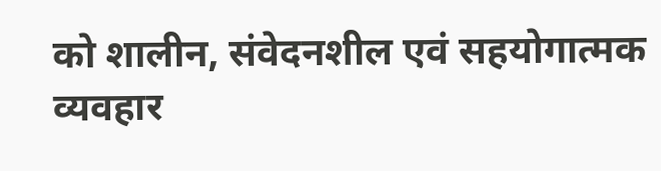को शालीन, संवेदनशील एवं सहयोगात्मक व्यवहार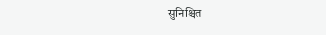सुनिश्चित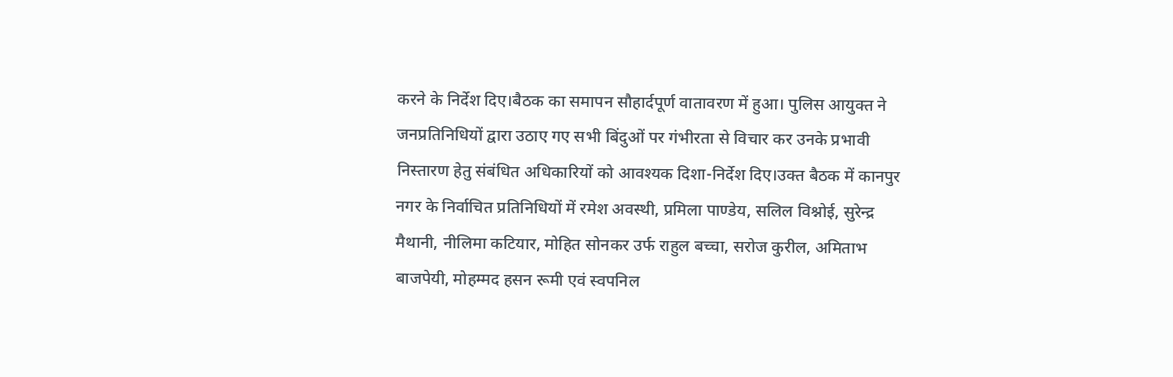करने के निर्देश दिए।बैठक का समापन सौहार्दपूर्ण वातावरण में हुआ। पुलिस आयुक्त ने जनप्रतिनिधियों द्वारा उठाए गए सभी बिंदुओं पर गंभीरता से विचार कर उनके प्रभावी निस्तारण हेतु संबंधित अधिकारियों को आवश्यक दिशा-निर्देश दिए।उक्त बैठक में कानपुर नगर के निर्वाचित प्रतिनिधियों में रमेश अवस्थी, प्रमिला पाण्डेय, सलिल विश्नोई, सुरेन्द्र मैथानी, नीलिमा कटियार, मोहित सोनकर उर्फ राहुल बच्चा, सरोज कुरील, अमिताभ बाजपेयी, मोहम्मद हसन रूमी एवं स्वपनिल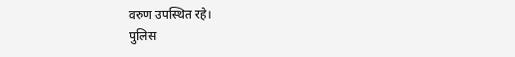वरुण उपस्थित रहे।
पुलिस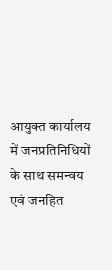आयुक्त कार्यालय में जनप्रतिनिधियों के साथ समन्वय एवं जनहित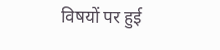विषयों पर हुई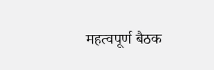महत्वपूर्ण बैठक